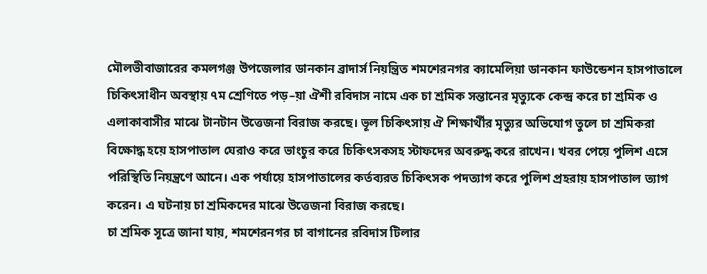মৌলভীবাজারের কমলগঞ্জ উপজেলার ডানকান ব্রাদার্স নিয়ন্ত্রিত শমশেরনগর ক্যামেলিয়া ডানকান ফাউন্ডেশন হাসপাতালে চিকিৎসাধীন অবস্থায় ৭ম শ্রেণিতে পড়–য়া ঐশী রবিদাস নামে এক চা শ্রমিক সন্তানের মৃত্যুকে কেন্দ্র করে চা শ্রমিক ও এলাকাবাসীর মাঝে টানটান উত্তেজনা বিরাজ করছে। ভূল চিকিৎসায় ঐ শিক্ষার্থীর মৃত্যুর অভিযোগ তুলে চা শ্রমিকরা বিক্ষোদ্ধ হয়ে হাসপাতাল ঘেরাও করে ভাংচুর করে চিকিৎসকসহ স্টাফদের অবরুদ্ধ করে রাখেন। খবর পেয়ে পুলিশ এসে পরিস্থিতি নিয়ন্ত্রণে আনে। এক পর্যায়ে হাসপাতালের কর্তব্যরত চিকিৎসক পদত্যাগ করে পুলিশ প্রহরায় হাসপাতাল ত্যাগ করেন। এ ঘটনায় চা শ্রমিকদের মাঝে উত্তেজনা বিরাজ করছে।
চা শ্রমিক সূত্রে জানা যায়, শমশেরনগর চা বাগানের রবিদাস টিলার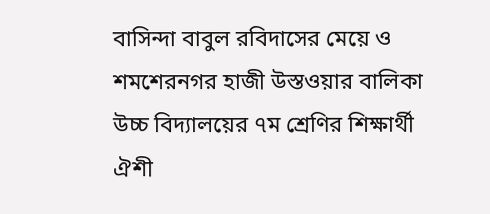বাসিন্দা বাবুল রবিদাসের মেয়ে ও শমশেরনগর হাজী উস্তওয়ার বালিকা উচ্চ বিদ্যালয়ের ৭ম শ্রেণির শিক্ষার্থী ঐশী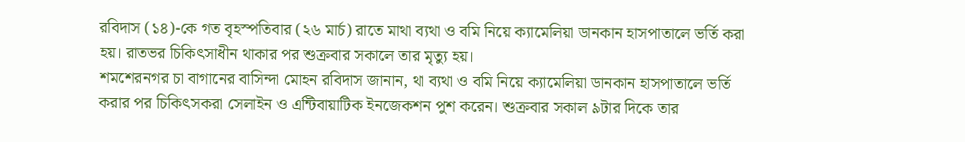রবিদাস (১৪)-কে গত বৃহস্পতিবার (২৬ মার্চ) রাতে মাথা ব্যথা ও বমি নিয়ে ক্যামেলিয়া ডানকান হাসপাতালে ভর্তি করা হয়। রাতভর চিকিৎসাধীন থাকার পর শুক্রবার সকালে তার মৃত্যু হয়।
শমশেরনগর চা বাগানের বাসিন্দা মোহন রবিদাস জানান, থা ব্যথা ও বমি নিয়ে ক্যামেলিয়া ডানকান হাসপাতালে ভর্তি করার পর চিকিৎসকরা সেলাইন ও এন্টিবায়াটিক ইনজেকশন পুশ করেন। শুক্রবার সকাল ৯টার দিকে তার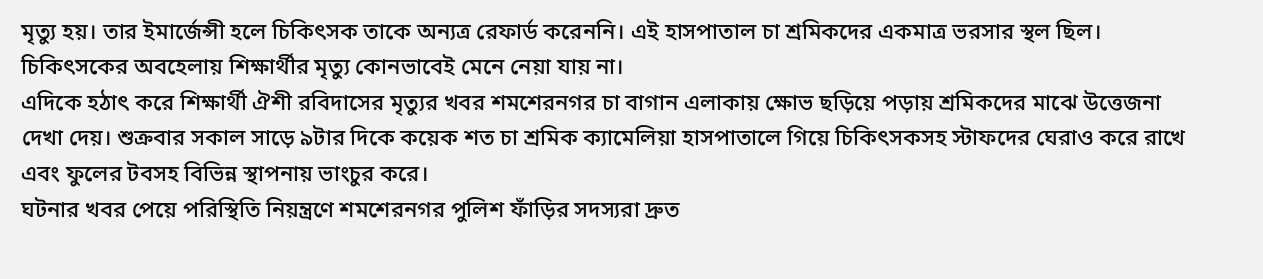মৃত্যু হয়। তার ইমার্জেন্সী হলে চিকিৎসক তাকে অন্যত্র রেফার্ড করেননি। এই হাসপাতাল চা শ্রমিকদের একমাত্র ভরসার স্থল ছিল। চিকিৎসকের অবহেলায় শিক্ষার্থীর মৃত্যু কোনভাবেই মেনে নেয়া যায় না।
এদিকে হঠাৎ করে শিক্ষার্থী ঐশী রবিদাসের মৃত্যুর খবর শমশেরনগর চা বাগান এলাকায় ক্ষোভ ছড়িয়ে পড়ায় শ্রমিকদের মাঝে উত্তেজনা দেখা দেয়। শুক্রবার সকাল সাড়ে ৯টার দিকে কয়েক শত চা শ্রমিক ক্যামেলিয়া হাসপাতালে গিয়ে চিকিৎসকসহ স্টাফদের ঘেরাও করে রাখে এবং ফুলের টবসহ বিভিন্ন স্থাপনায় ভাংচুর করে।
ঘটনার খবর পেয়ে পরিস্থিতি নিয়ন্ত্রণে শমশেরনগর পুলিশ ফাঁড়ির সদস্যরা দ্রুত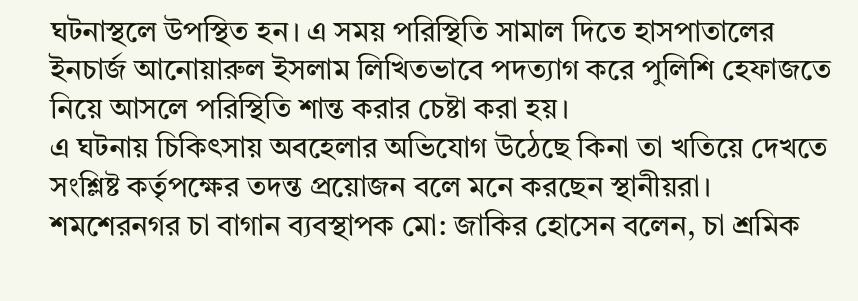ঘটনাস্থলে উপস্থিত হন। এ সময় পরিস্থিতি সামাল দিতে হাসপাতালের ইনচার্জ আনোয়ারুল ইসলাম লিখিতভাবে পদত্যাগ করে পুলিশি হেফাজতে নিয়ে আসলে পরিস্থিতি শান্ত করার চেষ্টা করা হয়।
এ ঘটনায় চিকিৎসায় অবহেলার অভিযোগ উঠেছে কিনা তা খতিয়ে দেখতে সংশ্লিষ্ট কর্তৃপক্ষের তদন্ত প্রয়োজন বলে মনে করছেন স্থানীয়রা।
শমশেরনগর চা বাগান ব্যবস্থাপক মো: জাকির হোসেন বলেন, চা শ্রমিক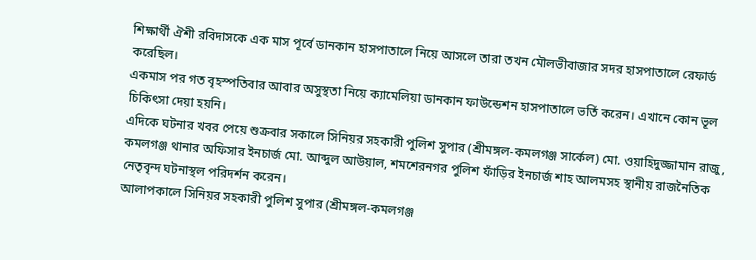শিক্ষার্থী ঐশী রবিদাসকে এক মাস পূর্বে ডানকান হাসপাতালে নিয়ে আসলে তারা তখন মৌলভীবাজার সদর হাসপাতালে রেফার্ড করেছিল।
একমাস পর গত বৃহস্পতিবার আবার অসুস্থতা নিয়ে ক্যামেলিয়া ডানকান ফাউন্ডেশন হাসপাতালে ভর্তি করেন। এখানে কোন ভূল চিকিৎসা দেয়া হয়নি।
এদিকে ঘটনার খবর পেয়ে শুক্রবার সকালে সিনিয়র সহকারী পুলিশ সুপার (শ্রীমঙ্গল-কমলগঞ্জ সার্কেল) মো. ওয়াহিদুজ্জামান রাজু, কমলগঞ্জ থানার অফিসার ইনচার্জ মো. আব্দুল আউয়াল, শমশেরনগর পুলিশ ফাঁড়ির ইনচার্জ শাহ আলমসহ স্থানীয় রাজনৈতিক নেতৃবৃন্দ ঘটনাস্থল পরিদর্শন করেন।
আলাপকালে সিনিয়র সহকারী পুলিশ সুপার (শ্রীমঙ্গল-কমলগঞ্জ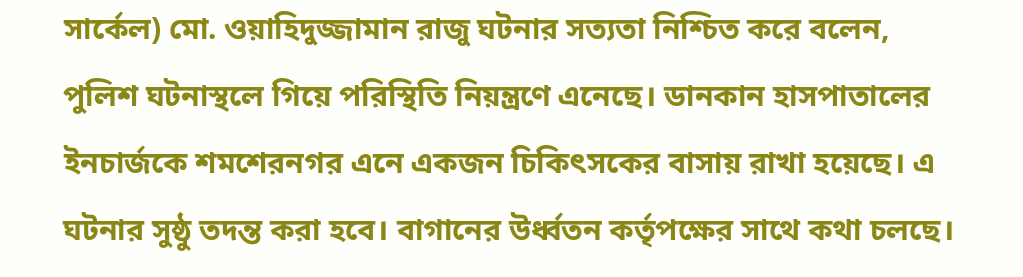সার্কেল) মো. ওয়াহিদুজ্জামান রাজু ঘটনার সত্যতা নিশ্চিত করে বলেন, পুলিশ ঘটনাস্থলে গিয়ে পরিস্থিতি নিয়ন্ত্রণে এনেছে। ডানকান হাসপাতালের ইনচার্জকে শমশেরনগর এনে একজন চিকিৎসকের বাসায় রাখা হয়েছে। এ ঘটনার সুষ্ঠু তদন্ত করা হবে। বাগানের উর্ধ্বতন কর্তৃপক্ষের সাথে কথা চলছে।